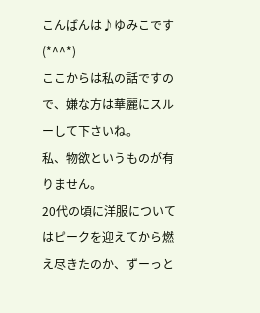こんばんは♪ゆみこです(*^^*)
ここからは私の話ですので、嫌な方は華麗にスルーして下さいね。
私、物欲というものが有りません。
20代の頃に洋服についてはピークを迎えてから燃え尽きたのか、ずーっと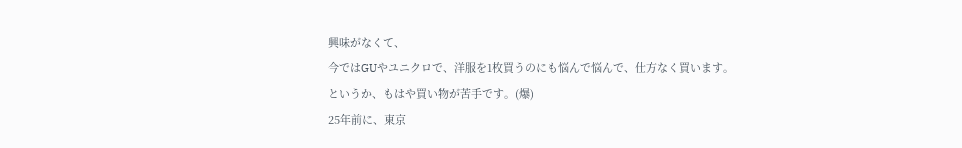興味がなくて、
今ではGUやユニクロで、洋服を1枚買うのにも悩んで悩んで、仕方なく買います。
というか、もはや買い物が苦手です。(爆)
25年前に、東京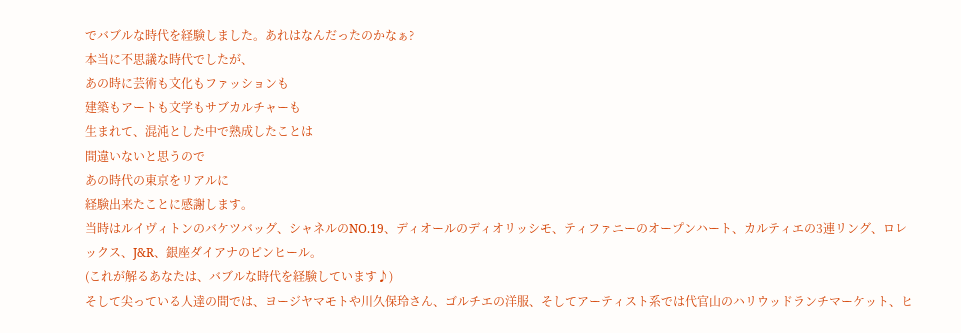でバブルな時代を経験しました。あれはなんだったのかなぁ?
本当に不思議な時代でしたが、
あの時に芸術も文化もファッションも
建築もアートも文学もサブカルチャーも
生まれて、混沌とした中で熟成したことは
間違いないと思うので
あの時代の東京をリアルに
経験出来たことに感謝します。
当時はルイヴィトンのバケツバッグ、シャネルのNO.19、ディオールのディオリッシモ、ティファニーのオープンハート、カルティエの3連リング、ロレックス、J&R、銀座ダイアナのピンヒール。
(これが解るあなたは、バブルな時代を経験しています♪)
そして尖っている人達の間では、ヨージヤマモトや川久保玲さん、ゴルチエの洋服、そしてアーティスト系では代官山のハリウッドランチマーケット、ヒ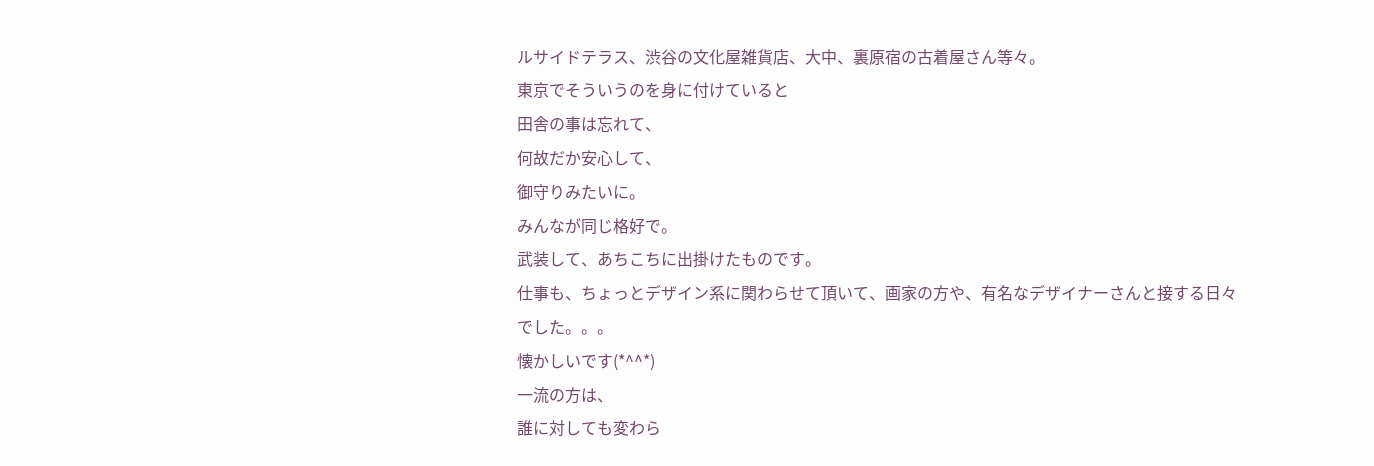ルサイドテラス、渋谷の文化屋雑貨店、大中、裏原宿の古着屋さん等々。
東京でそういうのを身に付けていると
田舎の事は忘れて、
何故だか安心して、
御守りみたいに。
みんなが同じ格好で。
武装して、あちこちに出掛けたものです。
仕事も、ちょっとデザイン系に関わらせて頂いて、画家の方や、有名なデザイナーさんと接する日々でした。。。
懐かしいです(*^^*)
一流の方は、
誰に対しても変わら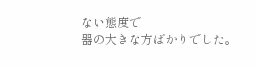ない態度で
器の大きな方ばかりでした。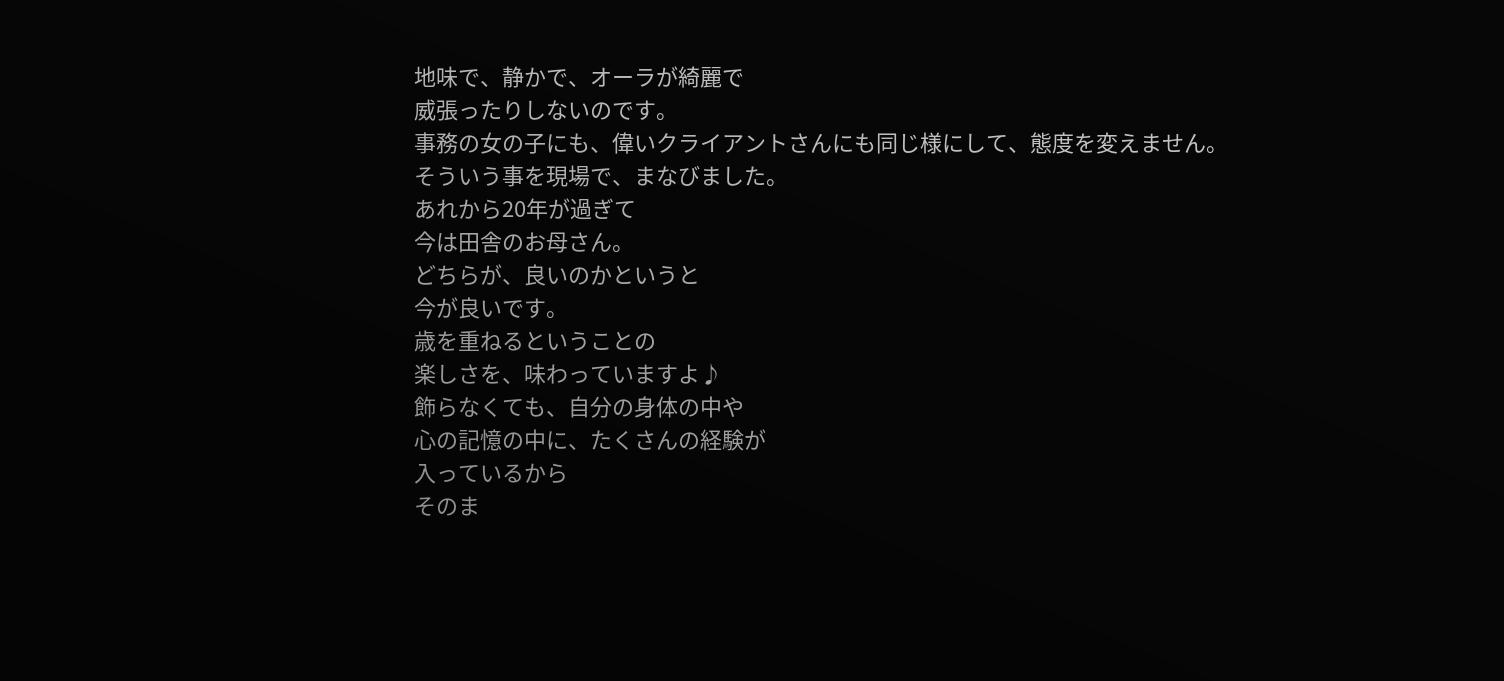地味で、静かで、オーラが綺麗で
威張ったりしないのです。
事務の女の子にも、偉いクライアントさんにも同じ様にして、態度を変えません。
そういう事を現場で、まなびました。
あれから20年が過ぎて
今は田舎のお母さん。
どちらが、良いのかというと
今が良いです。
歳を重ねるということの
楽しさを、味わっていますよ♪
飾らなくても、自分の身体の中や
心の記憶の中に、たくさんの経験が
入っているから
そのま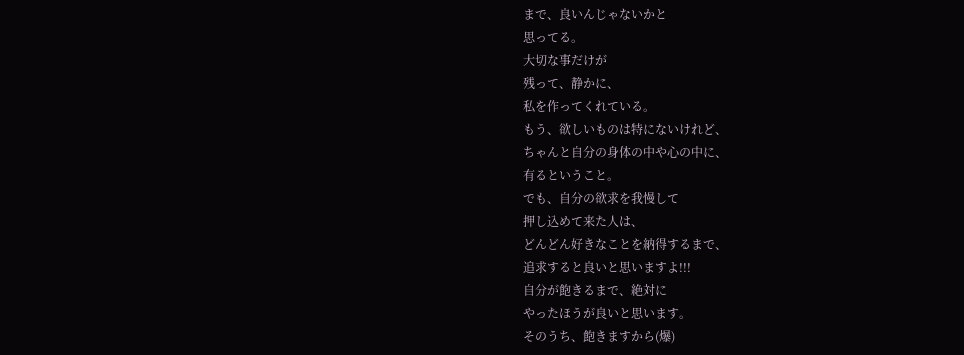まで、良いんじゃないかと
思ってる。
大切な事だけが
残って、静かに、
私を作ってくれている。
もう、欲しいものは特にないけれど、
ちゃんと自分の身体の中や心の中に、
有るということ。
でも、自分の欲求を我慢して
押し込めて来た人は、
どんどん好きなことを納得するまで、
追求すると良いと思いますよ!!!
自分が飽きるまで、絶対に
やったほうが良いと思います。
そのうち、飽きますから(爆)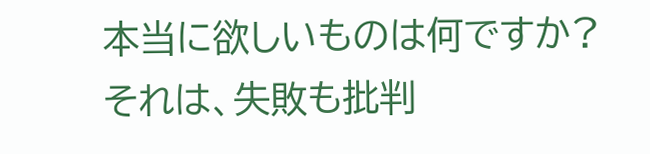本当に欲しいものは何ですか?
それは、失敗も批判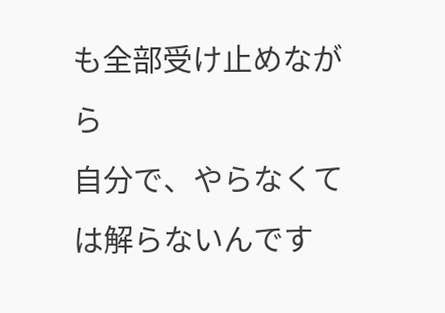も全部受け止めながら
自分で、やらなくては解らないんです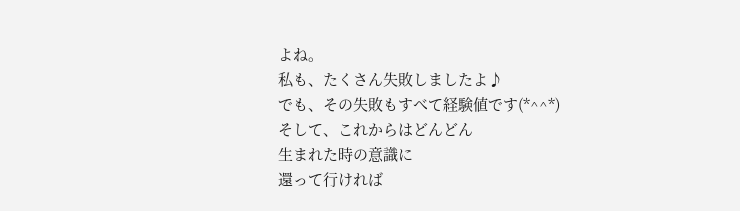よね。
私も、たくさん失敗しましたよ♪
でも、その失敗もすべて経験値です(*^^*)
そして、これからはどんどん
生まれた時の意識に
還って行ければ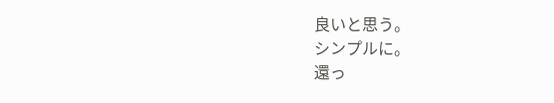良いと思う。
シンプルに。
還っ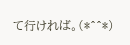て行ければ。(*^^*)